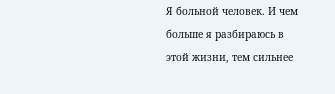Я больной человек. И чем больше я разбираюсь в этой жизни, тем сильнее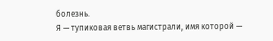болезнь.
Я — тупиковая ветвь магистрали, имя которой —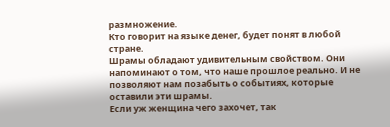размножение.
Кто говорит на языке денег, будет понят в любой стране.
Шрамы обладают удивительным свойством. Они напоминают о том, что наше прошлое реально. И не позволяют нам позабыть о событиях, которые оставили эти шрамы.
Если уж женщина чего захочет, так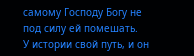самому Господу Богу не под силу ей помешать.
У истории свой путь, и он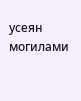усеян могилами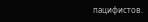пацифистов.